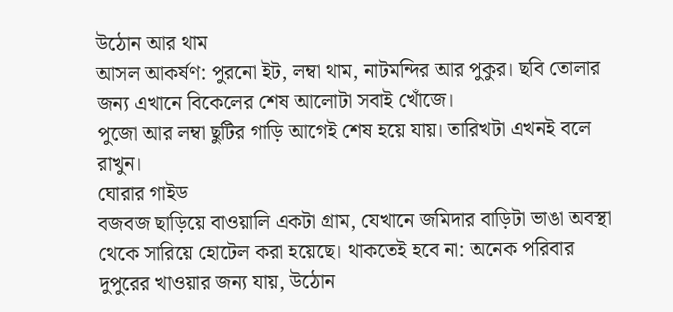উঠোন আর থাম
আসল আকর্ষণ: পুরনো ইট, লম্বা থাম, নাটমন্দির আর পুকুর। ছবি তোলার জন্য এখানে বিকেলের শেষ আলোটা সবাই খোঁজে।
পুজো আর লম্বা ছুটির গাড়ি আগেই শেষ হয়ে যায়। তারিখটা এখনই বলে রাখুন।
ঘোরার গাইড
বজবজ ছাড়িয়ে বাওয়ালি একটা গ্রাম, যেখানে জমিদার বাড়িটা ভাঙা অবস্থা থেকে সারিয়ে হোটেল করা হয়েছে। থাকতেই হবে না: অনেক পরিবার দুপুরের খাওয়ার জন্য যায়, উঠোন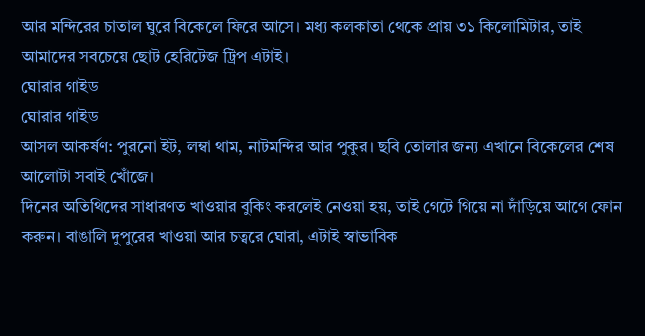আর মন্দিরের চাতাল ঘুরে বিকেলে ফিরে আসে। মধ্য কলকাতা থেকে প্রায় ৩১ কিলোমিটার, তাই আমাদের সবচেয়ে ছোট হেরিটেজ ট্রিপ এটাই।
ঘোরার গাইড
ঘোরার গাইড
আসল আকর্ষণ: পুরনো ইট, লম্বা থাম, নাটমন্দির আর পুকুর। ছবি তোলার জন্য এখানে বিকেলের শেষ আলোটা সবাই খোঁজে।
দিনের অতিথিদের সাধারণত খাওয়ার বুকিং করলেই নেওয়া হয়, তাই গেটে গিয়ে না দাঁড়িয়ে আগে ফোন করুন। বাঙালি দুপুরের খাওয়া আর চত্বরে ঘোরা, এটাই স্বাভাবিক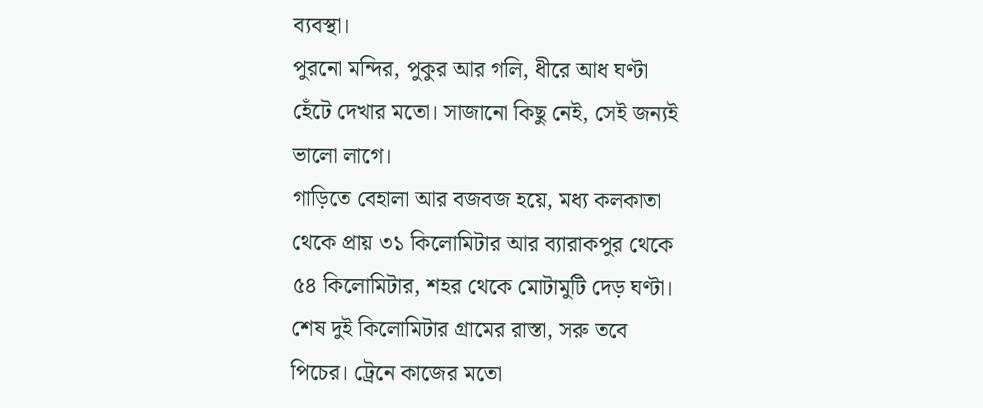ব্যবস্থা।
পুরনো মন্দির, পুকুর আর গলি, ধীরে আধ ঘণ্টা হেঁটে দেখার মতো। সাজানো কিছু নেই, সেই জন্যই ভালো লাগে।
গাড়িতে বেহালা আর বজবজ হয়ে, মধ্য কলকাতা থেকে প্রায় ৩১ কিলোমিটার আর ব্যারাকপুর থেকে ৫৪ কিলোমিটার, শহর থেকে মোটামুটি দেড় ঘণ্টা। শেষ দুই কিলোমিটার গ্রামের রাস্তা, সরু তবে পিচের। ট্রেনে কাজের মতো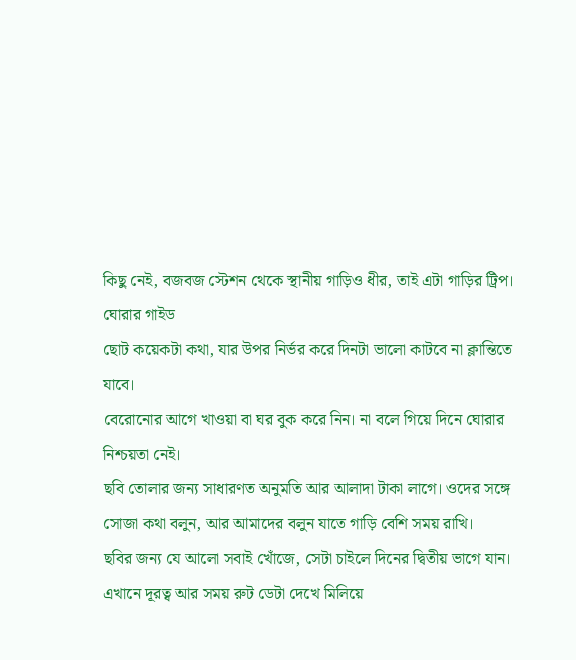কিছু নেই, বজবজ স্টেশন থেকে স্থানীয় গাড়িও ধীর, তাই এটা গাড়ির ট্রিপ।
ঘোরার গাইড
ছোট কয়েকটা কথা, যার উপর নির্ভর করে দিনটা ভালো কাটবে না ক্লান্তিতে যাবে।
বেরোনোর আগে খাওয়া বা ঘর বুক করে নিন। না বলে গিয়ে দিনে ঘোরার নিশ্চয়তা নেই।
ছবি তোলার জন্য সাধারণত অনুমতি আর আলাদা টাকা লাগে। ওদের সঙ্গে সোজা কথা বলুন, আর আমাদের বলুন যাতে গাড়ি বেশি সময় রাখি।
ছবির জন্য যে আলো সবাই খোঁজে, সেটা চাইলে দিনের দ্বিতীয় ভাগে যান।
এখানে দূরত্ব আর সময় রুট ডেটা দেখে মিলিয়ে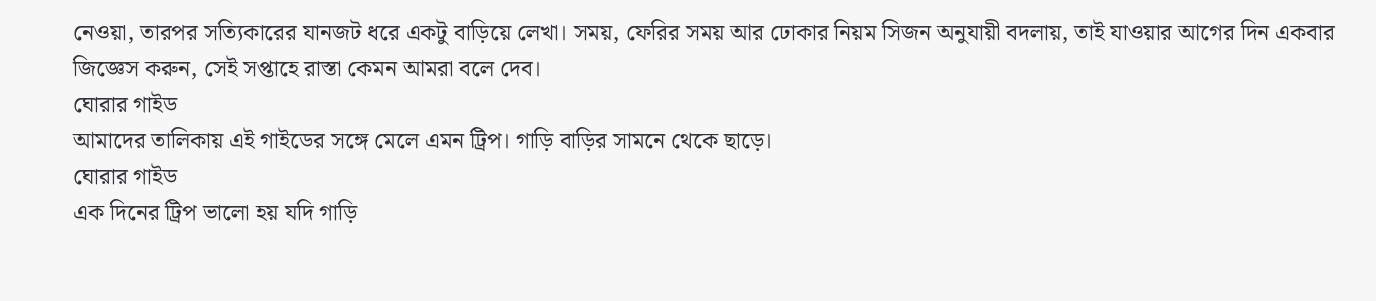নেওয়া, তারপর সত্যিকারের যানজট ধরে একটু বাড়িয়ে লেখা। সময়, ফেরির সময় আর ঢোকার নিয়ম সিজন অনুযায়ী বদলায়, তাই যাওয়ার আগের দিন একবার জিজ্ঞেস করুন, সেই সপ্তাহে রাস্তা কেমন আমরা বলে দেব।
ঘোরার গাইড
আমাদের তালিকায় এই গাইডের সঙ্গে মেলে এমন ট্রিপ। গাড়ি বাড়ির সামনে থেকে ছাড়ে।
ঘোরার গাইড
এক দিনের ট্রিপ ভালো হয় যদি গাড়ি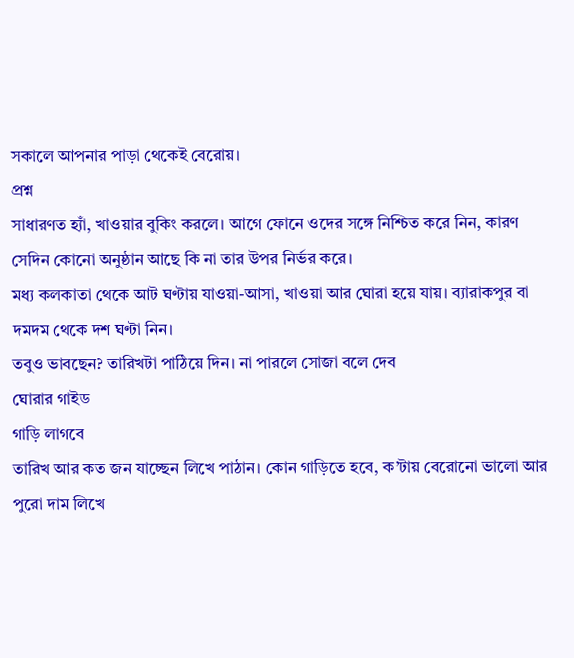সকালে আপনার পাড়া থেকেই বেরোয়।
প্রশ্ন
সাধারণত হ্যাঁ, খাওয়ার বুকিং করলে। আগে ফোনে ওদের সঙ্গে নিশ্চিত করে নিন, কারণ সেদিন কোনো অনুষ্ঠান আছে কি না তার উপর নির্ভর করে।
মধ্য কলকাতা থেকে আট ঘণ্টায় যাওয়া-আসা, খাওয়া আর ঘোরা হয়ে যায়। ব্যারাকপুর বা দমদম থেকে দশ ঘণ্টা নিন।
তবুও ভাবছেন? তারিখটা পাঠিয়ে দিন। না পারলে সোজা বলে দেব
ঘোরার গাইড
গাড়ি লাগবে
তারিখ আর কত জন যাচ্ছেন লিখে পাঠান। কোন গাড়িতে হবে, ক’টায় বেরোনো ভালো আর পুরো দাম লিখে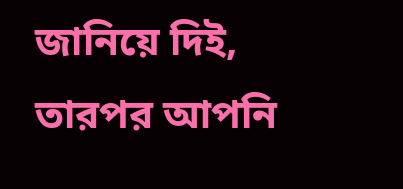জানিয়ে দিই, তারপর আপনি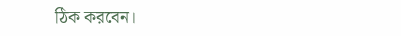ঠিক করবেন।